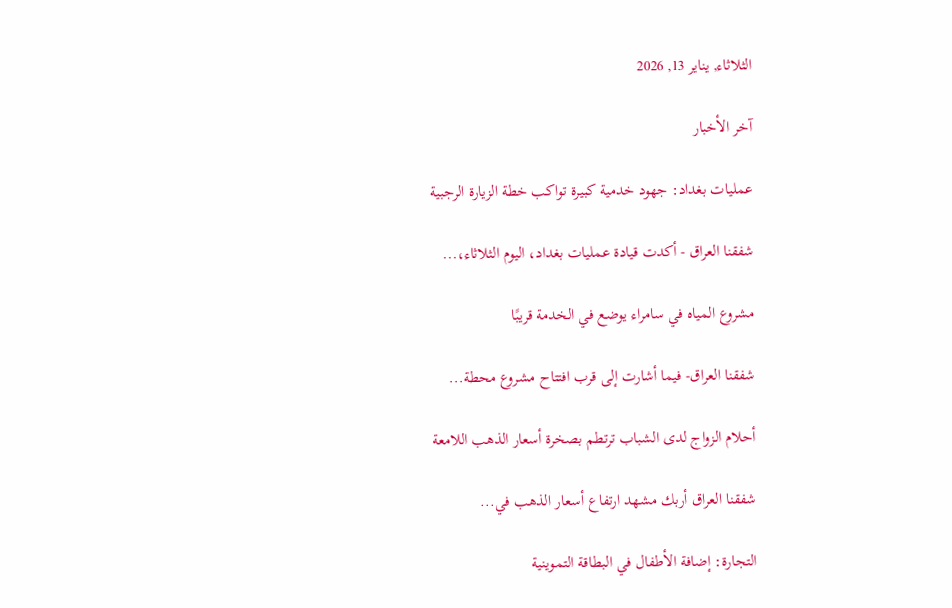الثلاثاء, يناير 13, 2026

آخر الأخبار

عمليات بغداد: جهود خدمية كبيرة تواكب خطة الزيارة الرجبية

شفقنا العراق - أكدت قيادة عمليات بغداد، اليوم الثلاثاء،...

مشروع المياه في سامراء يوضع في الخدمة قريبًا

شفقنا العراق- فيما أشارت إلى قرب افتتاح مشروع محطة...

أحلام الزواج لدى الشباب ترتطم بصخرة أسعار الذهب اللامعة

شفقنا العراق أربك مشهد ارتفاع أسعار الذهب في...

التجارة: إضافة الأطفال في البطاقة التموينية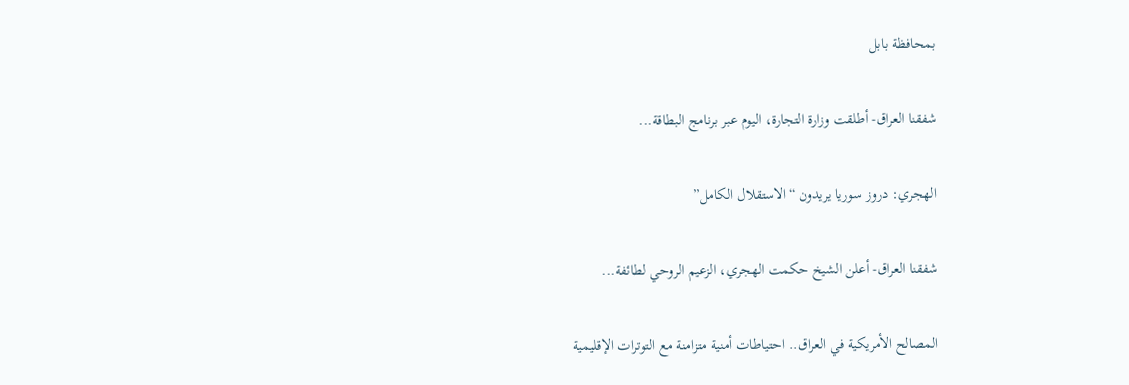بمحافظة بابل

شفقنا العراق- أطلقت وزارة التجارة، اليوم عبر برنامج البطاقة...

الهجري: دروز سوريا يريدون “الاستقلال الكامل”

شفقنا العراق- أعلن الشيخ حكمت الهجري، الزعيم الروحي لطائفة...

المصالح الأمريكية في العراق.. احتياطات أمنية متزامنة مع التوترات الإقليمية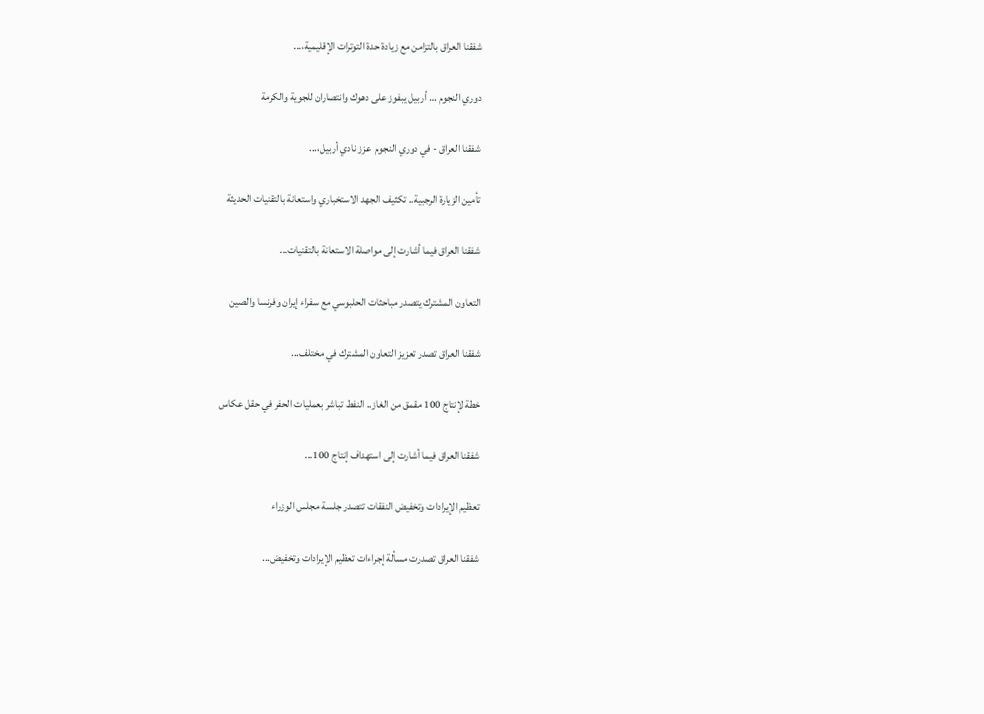شفقنا العراق بالتزامن مع زيادة حدة التوترات الإقليمية،...

دوري النجوم … أربيل يبفوز على دهوك وانتصاران للجوية والكرمة

شفقنا العراق - في دوري النجوم  عزز نادي أربيل،...

تأمين الزيارة الرجبية.. تكثيف الجهد الاستخباري واستعانة بالتقنيات الحديثة

شفقنا العراق فيما أشارت إلى مواصلة الاستعانة بالتقنيات...

التعاون المشترك يتصدر مباحثات الحلبوسي مع سفراء إيران وفرنسا والصين

شفقنا العراق تصدر تعزيز التعاون المشترك في مختلف...

خطة لإنتاج 100 مقمق من الغاز.. النفط تباشر بعمليات الحفر في حقل عكاس

شفقنا العراق فيما أشارت إلى استهداف إنتاج 100...

تعظيم الإيرادات وتخفيض النفقات تتصدر جلسة مجلس الوزراء

شفقنا العراق تصدرت مسألة إجراءات تعظيم الإيرادات وتخفيض...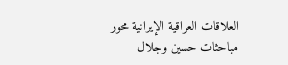العلاقات العراقية الإيرانية محور مباحثات حسين وجلال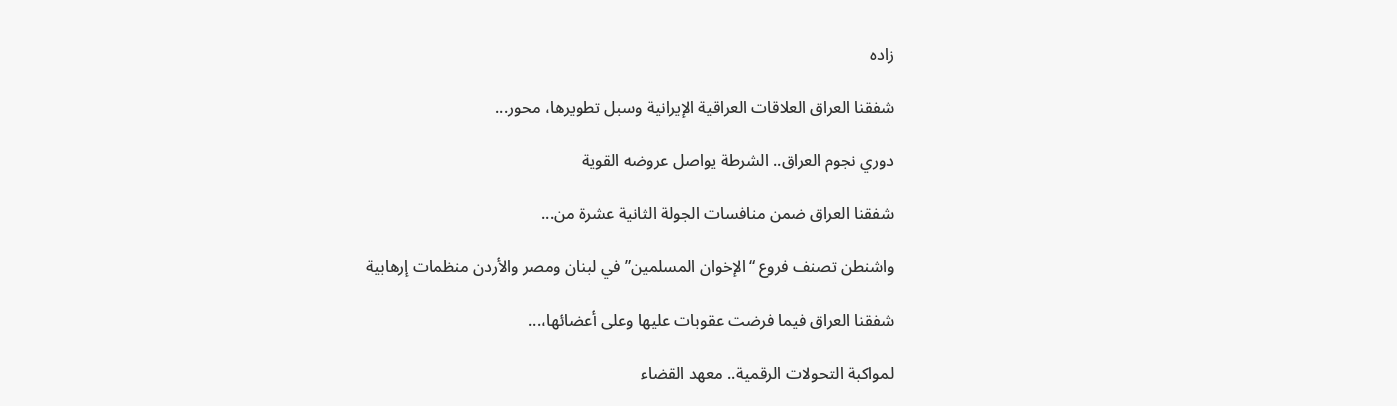زاده

شفقنا العراق العلاقات العراقية الإيرانية وسبل تطويرها، محور...

دوري نجوم العراق.. الشرطة يواصل عروضه القوية

شفقنا العراق ضمن منافسات الجولة الثانية عشرة من...

واشنطن تصنف فروع “الإخوان المسلمين” في لبنان ومصر والأردن منظمات إرهابية

شفقنا العراق فيما فرضت عقوبات عليها وعلى أعضائها،...

لمواكبة التحولات الرقمية.. معهد القضاء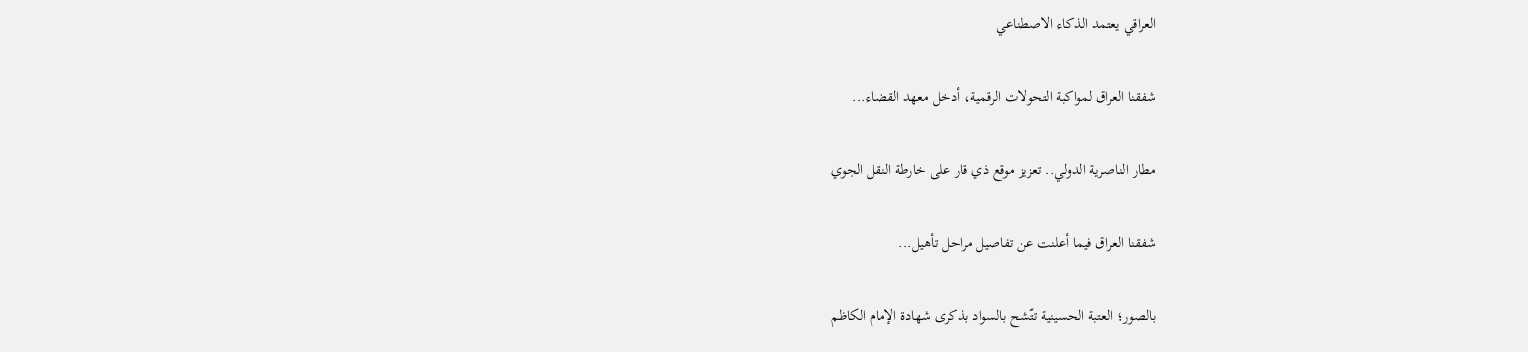العراقي يعتمد الذكاء الاصطناعي

شفقنا العراق لمواكبة التحولات الرقمية، أدخل معهد القضاء...

مطار الناصرية الدولي.. تعزيز موقع ذي قار على خارطة النقل الجوي

شفقنا العراق فيما أعلنت عن تفاصيل مراحل تأهيل...

بالصور؛ العتبة الحسينية تتّشح بالسواد بذكرى شهادة الإمام الكاظم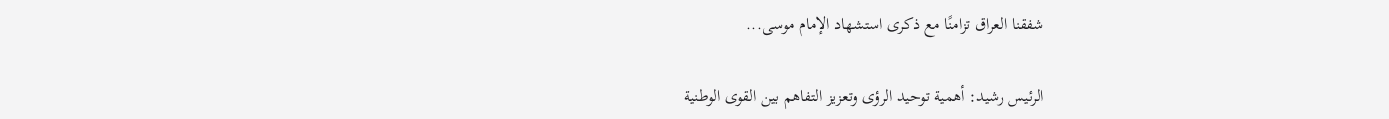شفقنا العراق تزامنًا مع ذكرى استشهاد الإمام موسى...

الرئيس رشيد: أهمية توحيد الرؤى وتعزيز التفاهم بين القوى الوطنية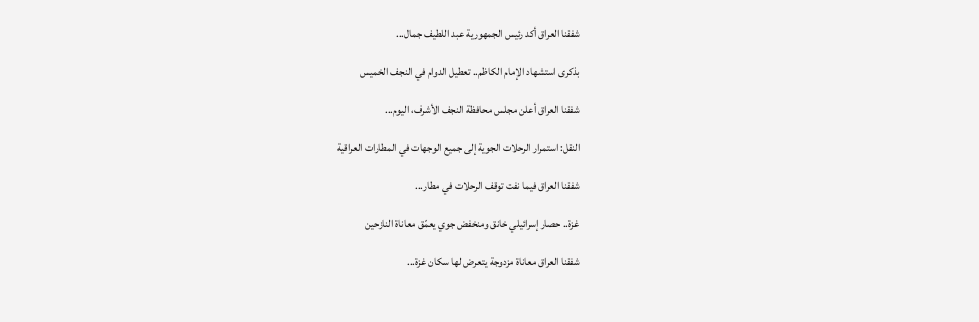شفقنا العراق أكد رئيس الجمهورية عبد اللطيف جمال...

بذكرى استشهاد الإمام الكاظم.. تعطيل الدوام في النجف الخميس

شفقنا العراق أعلن مجلس محافظة النجف الأشرف، اليوم...

النقل: استمرار الرحلات الجوية إلى جميع الوجهات في المطارات العراقية

شفقنا العراق فيما نفت توقف الرحلات في مطار...

غزة.. حصار إسرائيلي خانق ومنخفض جوي يعمّق معاناة النازحين

شفقنا العراق معاناة مزدوجة يتعرض لها سكان غزة...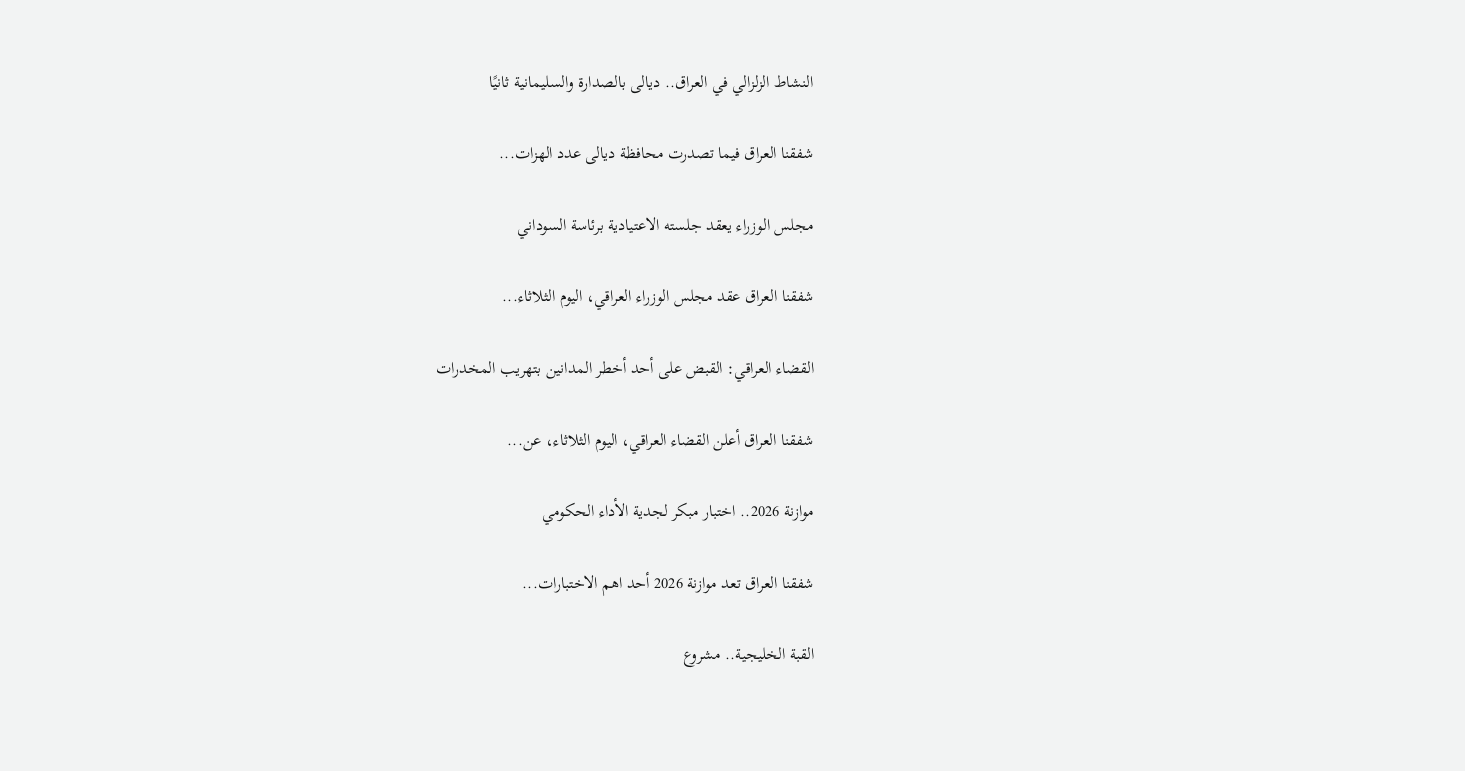النشاط الزلزالي في العراق.. ديالى بالصدارة والسليمانية ثانيًا

شفقنا العراق فيما تصدرت محافظة ديالى عدد الهزات...

مجلس الوزراء يعقد جلسته الاعتيادية برئاسة السوداني

شفقنا العراق عقد مجلس الوزراء العراقي، اليوم الثلاثاء...

القضاء العراقي: القبض على أحد أخطر المدانين بتهريب المخدرات

شفقنا العراق أعلن القضاء العراقي، اليوم الثلاثاء، عن...

موازنة 2026.. اختبار مبكر لجدية الأداء الحكومي

شفقنا العراق تعد موازنة 2026 أحد اهم الاختبارات...

القبة الخليجية.. مشروع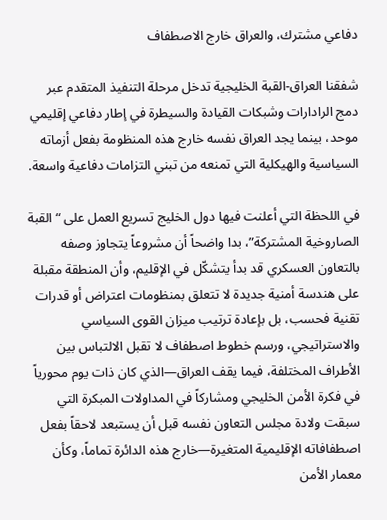دفاعي مشترك، والعراق خارج الاصطفاف

شفقنا العراق-القبة الخليجية تدخل مرحلة التنفيذ المتقدم عبر دمج الرادارات وشبكات القيادة والسيطرة في إطار دفاعي إقليمي موحد، بينما يجد العراق نفسه خارج هذه المنظومة بفعل أزماته السياسية والهيكلية التي تمنعه من تبني التزامات دفاعية واسعة.

في اللحظة التي أعلنت فيها دول الخليج تسريع العمل على “القبة الصاروخية المشتركة”، بدا واضحاً أن مشروعاً يتجاوز وصفه بالتعاون العسكري قد بدأ يتشكّل في الإقليم، وأن المنطقة مقبلة على هندسة أمنية جديدة لا تتعلق بمنظومات اعتراض أو قدرات تقنية فحسب، بل بإعادة ترتيب ميزان القوى السياسي والاستراتيجي، ورسم خطوط اصطفاف لا تقبل الالتباس بين الأطراف المختلفة، فيما يقف العراق—الذي كان ذات يوم محورياً في فكرة الأمن الخليجي ومشاركاً في المداولات المبكرة التي سبقت ولادة مجلس التعاون نفسه قبل أن يستبعد لاحقاً بفعل اصطفافاته الإقليمية المتغيرة—خارج هذه الدائرة تماماً، وكأن معمار الأمن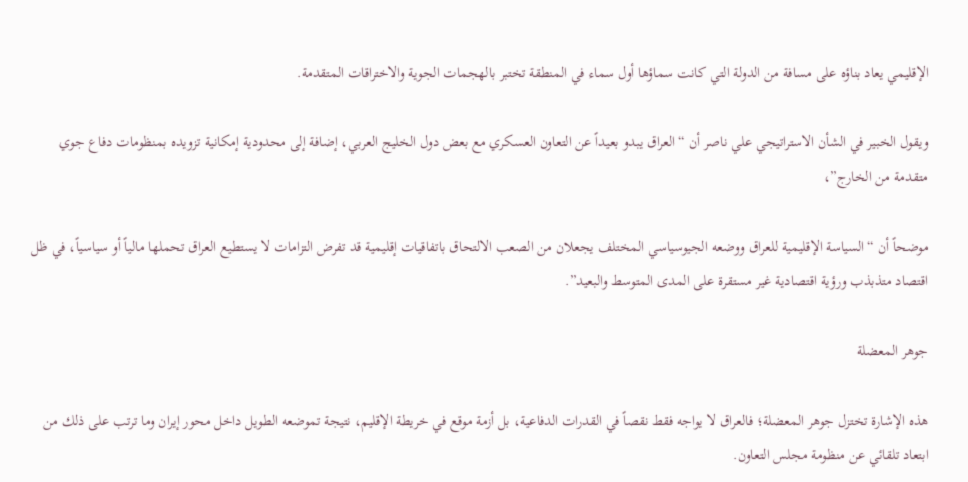الإقليمي يعاد بناؤه على مسافة من الدولة التي كانت سماؤها أول سماء في المنطقة تختبر بالهجمات الجوية والاختراقات المتقدمة.

ویقول الخبير في الشأن الاستراتيجي علي ناصر أن “العراق يبدو بعيداً عن التعاون العسكري مع بعض دول الخليج العربي، إضافة إلى محدودية إمكانية تزويده بمنظومات دفاع جوي متقدمة من الخارج”،

موضحاً أن “السياسة الإقليمية للعراق ووضعه الجيوسياسي المختلف يجعلان من الصعب الالتحاق باتفاقيات إقليمية قد تفرض التزامات لا يستطيع العراق تحملها مالياً أو سياسياً، في ظل اقتصاد متذبذب ورؤية اقتصادية غير مستقرة على المدى المتوسط والبعيد”.

جوهر المعضلة

هذه الإشارة تختزل جوهر المعضلة؛ فالعراق لا يواجه فقط نقصاً في القدرات الدفاعية، بل أزمة موقع في خريطة الإقليم، نتيجة تموضعه الطويل داخل محور إيران وما ترتب على ذلك من ابتعاد تلقائي عن منظومة مجلس التعاون.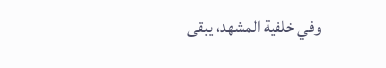وفي خلفية المشهد، يبقى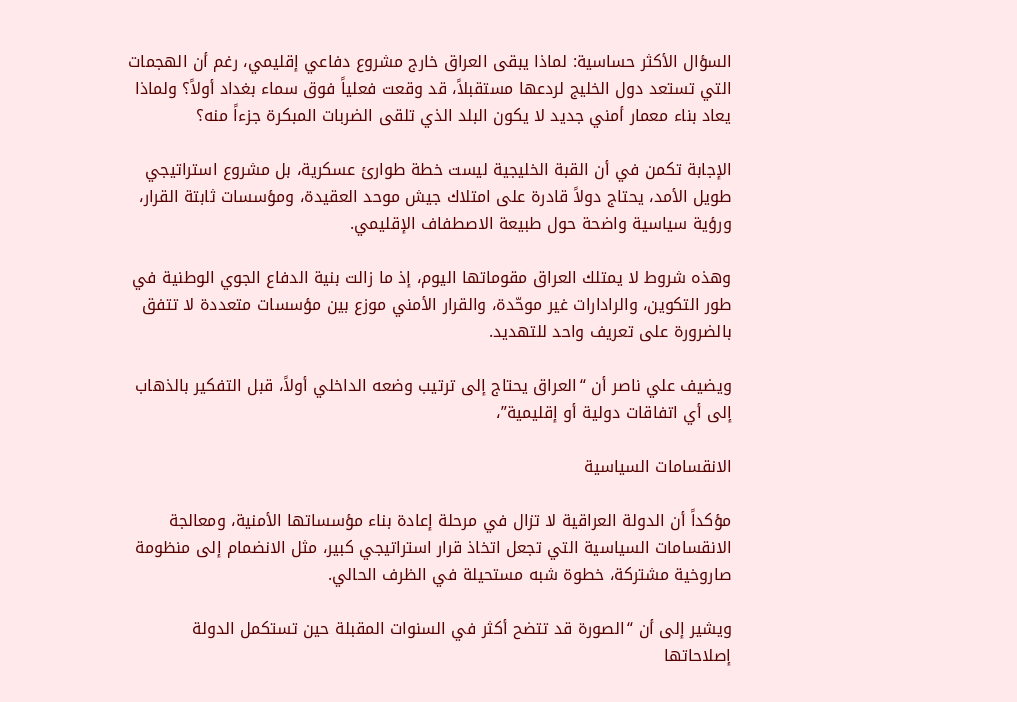السؤال الأكثر حساسية: لماذا يبقى العراق خارج مشروع دفاعي إقليمي، رغم أن الهجمات التي تستعد دول الخليج لردعها مستقبلاً، قد وقعت فعلياً فوق سماء بغداد أولاً؟ ولماذا يعاد بناء معمار أمني جديد لا يكون البلد الذي تلقى الضربات المبكرة جزءاً منه؟

الإجابة تكمن في أن القبة الخليجية ليست خطة طوارئ عسكرية، بل مشروع استراتيجي طويل الأمد، يحتاج دولاً قادرة على امتلاك جيش موحد العقيدة، ومؤسسات ثابتة القرار، ورؤية سياسية واضحة حول طبيعة الاصطفاف الإقليمي.

وهذه شروط لا يمتلك العراق مقوماتها اليوم، إذ ما زالت بنية الدفاع الجوي الوطنية في طور التكوين، والرادارات غير موحّدة، والقرار الأمني موزع بين مؤسسات متعددة لا تتفق بالضرورة على تعريف واحد للتهديد.

ويضيف علي ناصر أن “العراق يحتاج إلى ترتيب وضعه الداخلي أولاً، قبل التفكير بالذهاب إلى أي اتفاقات دولية أو إقليمية”،

الانقسامات السياسية

مؤكداً أن الدولة العراقية لا تزال في مرحلة إعادة بناء مؤسساتها الأمنية، ومعالجة الانقسامات السياسية التي تجعل اتخاذ قرار استراتيجي كبير، مثل الانضمام إلى منظومة صاروخية مشتركة، خطوة شبه مستحيلة في الظرف الحالي.

ويشير إلى أن “الصورة قد تتضح أكثر في السنوات المقبلة حين تستكمل الدولة إصلاحاتها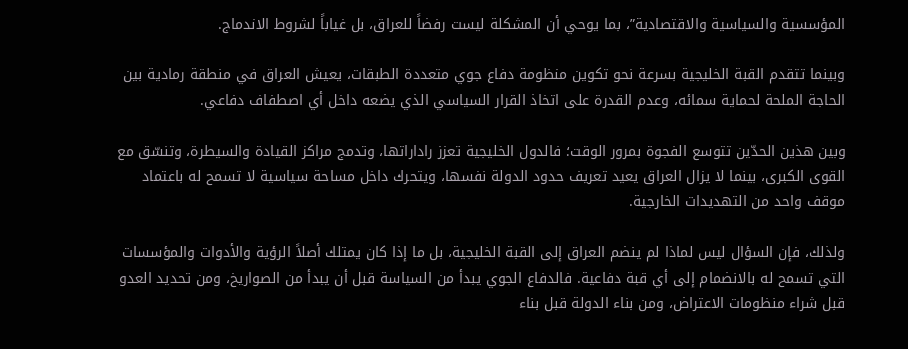المؤسسية والسياسية والاقتصادية”، بما يوحي أن المشكلة ليست رفضاً للعراق، بل غياباً لشروط الاندماج.

وبينما تتقدم القبة الخليجية بسرعة نحو تكوين منظومة دفاع جوي متعددة الطبقات، يعيش العراق في منطقة رمادية بين الحاجة الملحة لحماية سمائه، وعدم القدرة على اتخاذ القرار السياسي الذي يضعه داخل أي اصطفاف دفاعي.

وبين هذين الحدّين تتوسع الفجوة بمرور الوقت؛ فالدول الخليجية تعزز راداراتها، وتدمج مراكز القيادة والسيطرة، وتنسّق مع القوى الكبرى، بينما لا يزال العراق يعيد تعريف حدود الدولة نفسها، ويتحرك داخل مساحة سياسية لا تسمح له باعتماد موقف واحد من التهديدات الخارجية.

ولذلك، فإن السؤال ليس لماذا لم ينضم العراق إلى القبة الخليجية، بل ما إذا كان يمتلك أصلاً الرؤية والأدوات والمؤسسات التي تسمح له بالانضمام إلى أي قبة دفاعية. فالدفاع الجوي يبدأ من السياسة قبل أن يبدأ من الصواريخ، ومن تحديد العدو قبل شراء منظومات الاعتراض، ومن بناء الدولة قبل بناء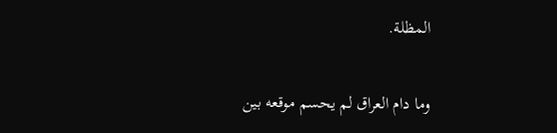المظلة.

وما دام العراق لم يحسم موقعه بين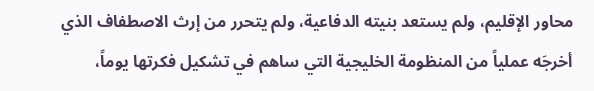محاور الإقليم، ولم يستعد بنيته الدفاعية، ولم يتحرر من إرث الاصطفاف الذي أخرجَه عملياً من المنظومة الخليجية التي ساهم في تشكيل فكرتها يوماً،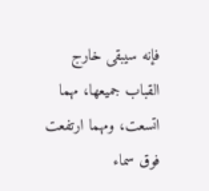فإنه سيبقى خارج القباب جميعها، مهما اتسعت، ومهما ارتفعت فوق سماء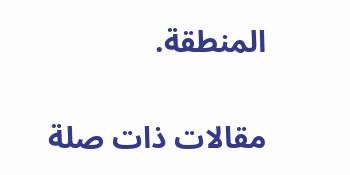المنطقة.

مقالات ذات صلة